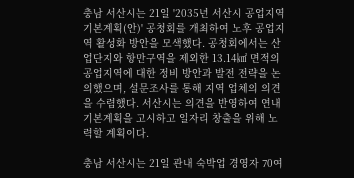충남 서산시는 21일 '2035년 서산시 공업지역 기본계획(안)' 공청회를 개최하여 노후 공업지역 활성화 방안을 모색했다. 공청회에서는 산업단지와 항만구역을 제외한 13.14㎢ 면적의 공업지역에 대한 정비 방안과 발전 전략을 논의했으며, 설문조사를 통해 지역 업체의 의견을 수렴했다. 서산시는 의견을 반영하여 연내 기본계획을 고시하고 일자리 창출을 위해 노력할 계획이다.

충남 서산시는 21일 관내 숙박업 경영자 70여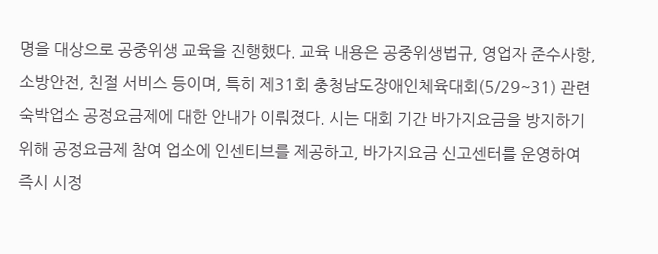명을 대상으로 공중위생 교육을 진행했다. 교육 내용은 공중위생법규, 영업자 준수사항, 소방안전, 친절 서비스 등이며, 특히 제31회 충청남도장애인체육대회(5/29~31) 관련 숙박업소 공정요금제에 대한 안내가 이뤄졌다. 시는 대회 기간 바가지요금을 방지하기 위해 공정요금제 참여 업소에 인센티브를 제공하고, 바가지요금 신고센터를 운영하여 즉시 시정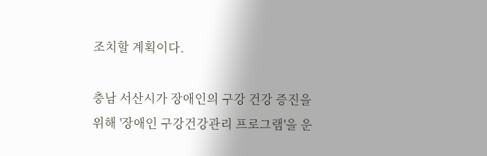조치할 계획이다.

충남 서산시가 장애인의 구강 건강 증진을 위해 '장애인 구강건강관리 프로그램'을 운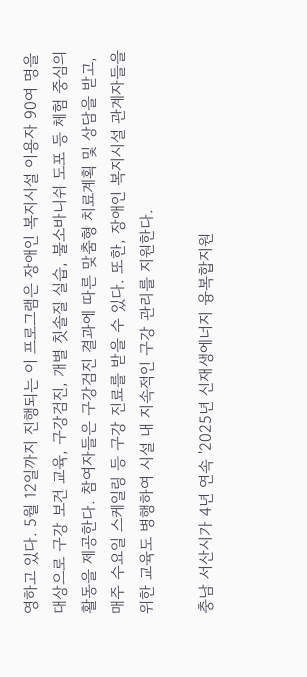영하고 있다. 5월 12일까지 진행되는 이 프로그램은 장애인 복지시설 이용자 90여 명을 대상으로 구강 보건 교육, 구강검진, 개별 칫솔질 실습, 불소바니쉬 도포 등 체험 중심의 활동을 제공한다. 참여자들은 구강검진 결과에 따른 맞춤형 치료계획 및 상담을 받고, 매주 수요일 스케일링 등 구강 진료를 받을 수 있다. 또한, 장애인 복지시설 관계자들을 위한 교육도 병행하여 시설 내 지속적인 구강 관리를 지원한다.

충남 서산시가 4년 연속 '2025년 신재생에너지 융복합지원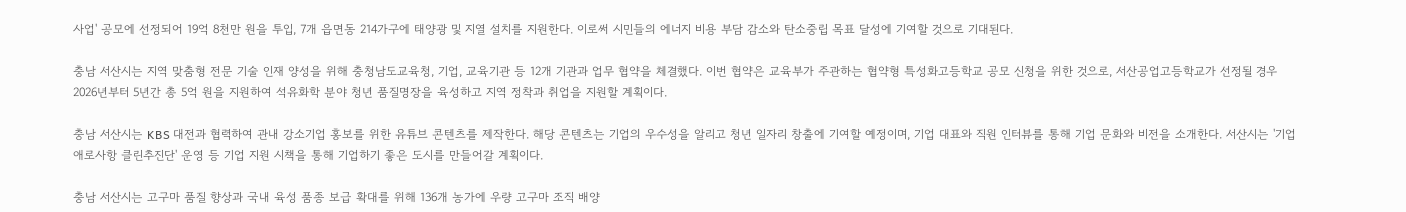사업' 공모에 선정되어 19억 8천만 원을 투입, 7개 읍면동 214가구에 태양광 및 지열 설치를 지원한다. 이로써 시민들의 에너지 비용 부담 감소와 탄소중립 목표 달성에 기여할 것으로 기대된다.

충남 서산시는 지역 맞춤형 전문 기술 인재 양성을 위해 충청남도교육청, 기업, 교육기관 등 12개 기관과 업무 협약을 체결했다. 이번 협약은 교육부가 주관하는 협약형 특성화고등학교 공모 신청을 위한 것으로, 서산공업고등학교가 선정될 경우 2026년부터 5년간 총 5억 원을 지원하여 석유화학 분야 청년 품질명장을 육성하고 지역 정착과 취업을 지원할 계획이다.

충남 서산시는 KBS 대전과 협력하여 관내 강소기업 홍보를 위한 유튜브 콘텐츠를 제작한다. 해당 콘텐츠는 기업의 우수성을 알리고 청년 일자리 창출에 기여할 예정이며, 기업 대표와 직원 인터뷰를 통해 기업 문화와 비전을 소개한다. 서산시는 '기업애로사항 클린추진단' 운영 등 기업 지원 시책을 통해 기업하기 좋은 도시를 만들어갈 계획이다.

충남 서산시는 고구마 품질 향상과 국내 육성 품종 보급 확대를 위해 136개 농가에 우량 고구마 조직 배양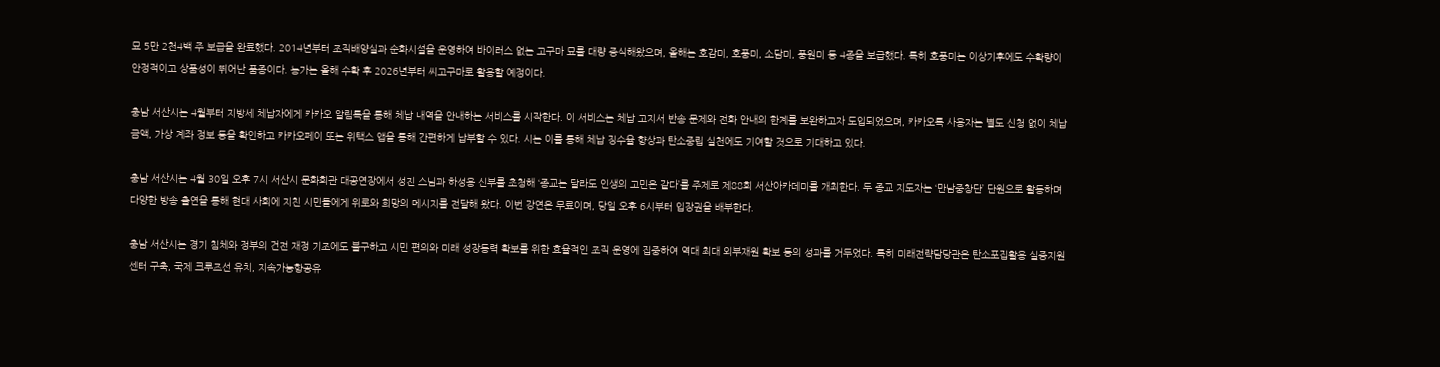묘 5만 2천4백 주 보급을 완료했다. 2014년부터 조직배양실과 순화시설을 운영하여 바이러스 없는 고구마 묘를 대량 증식해왔으며, 올해는 호감미, 호풍미, 소담미, 풍원미 등 4종을 보급했다. 특히 호풍미는 이상기후에도 수확량이 안정적이고 상품성이 뛰어난 품종이다. 농가는 올해 수확 후 2026년부터 씨고구마로 활용할 예정이다.

충남 서산시는 4월부터 지방세 체납자에게 카카오 알림톡을 통해 체납 내역을 안내하는 서비스를 시작한다. 이 서비스는 체납 고지서 반송 문제와 전화 안내의 한계를 보완하고자 도입되었으며, 카카오톡 사용자는 별도 신청 없이 체납 금액, 가상 계좌 정보 등을 확인하고 카카오페이 또는 위택스 앱을 통해 간편하게 납부할 수 있다. 시는 이를 통해 체납 징수율 향상과 탄소중립 실천에도 기여할 것으로 기대하고 있다.

충남 서산시는 4월 30일 오후 7시 서산시 문화회관 대공연장에서 성진 스님과 하성용 신부를 초청해 ‘종교는 달라도 인생의 고민은 같다’를 주제로 제88회 서산아카데미를 개최한다. 두 종교 지도자는 ‘만남중창단’ 단원으로 활동하며 다양한 방송 출연을 통해 현대 사회에 지친 시민들에게 위로와 희망의 메시지를 전달해 왔다. 이번 강연은 무료이며, 당일 오후 6시부터 입장권을 배부한다.

충남 서산시는 경기 침체와 정부의 건전 재정 기조에도 불구하고 시민 편의와 미래 성장동력 확보를 위한 효율적인 조직 운영에 집중하여 역대 최대 외부재원 확보 등의 성과를 거두었다. 특히 미래전략담당관은 탄소포집활용 실증지원센터 구축, 국제 크루즈선 유치, 지속가능항공유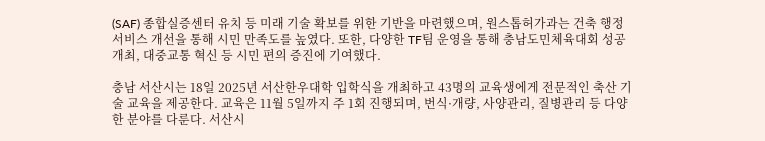(SAF) 종합실증센터 유치 등 미래 기술 확보를 위한 기반을 마련했으며, 원스톱허가과는 건축 행정 서비스 개선을 통해 시민 만족도를 높였다. 또한, 다양한 TF팀 운영을 통해 충남도민체육대회 성공 개최, 대중교통 혁신 등 시민 편의 증진에 기여했다.

충남 서산시는 18일 2025년 서산한우대학 입학식을 개최하고 43명의 교육생에게 전문적인 축산 기술 교육을 제공한다. 교육은 11월 5일까지 주 1회 진행되며, 번식·개량, 사양관리, 질병관리 등 다양한 분야를 다룬다. 서산시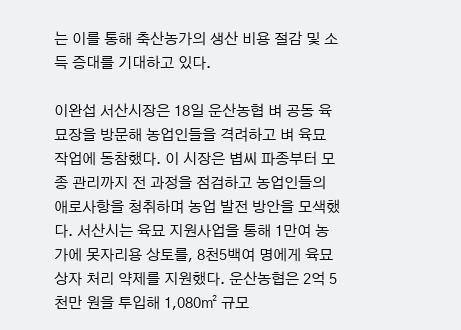는 이를 통해 축산농가의 생산 비용 절감 및 소득 증대를 기대하고 있다.

이완섭 서산시장은 18일 운산농협 벼 공동 육묘장을 방문해 농업인들을 격려하고 벼 육묘 작업에 동참했다. 이 시장은 볍씨 파종부터 모종 관리까지 전 과정을 점검하고 농업인들의 애로사항을 청취하며 농업 발전 방안을 모색했다. 서산시는 육묘 지원사업을 통해 1만여 농가에 못자리용 상토를, 8천5백여 명에게 육묘 상자 처리 약제를 지원했다. 운산농협은 2억 5천만 원을 투입해 1,080㎡ 규모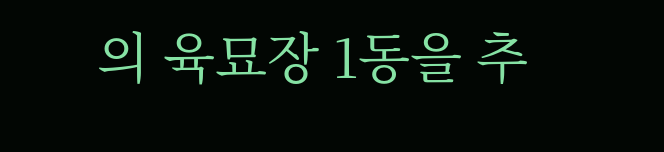의 육묘장 1동을 추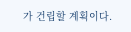가 건립할 계획이다.